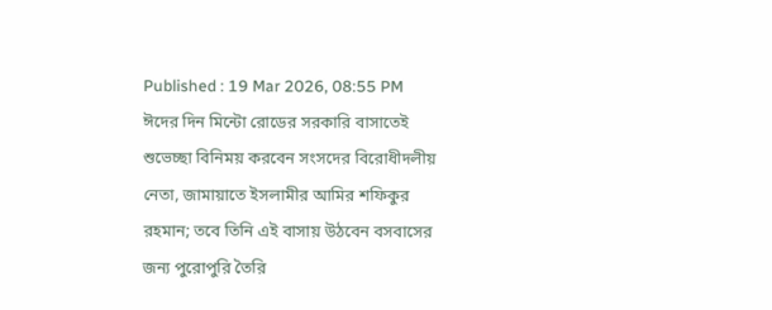Published : 19 Mar 2026, 08:55 PM
ঈদের দিন মিন্টো রোডের সরকারি বাসাতেই শুভেচ্ছা বিনিময় করবেন সংসদের বিরোধীদলীয় নেতা, জামায়াতে ইসলামীর আমির শফিকুর রহমান; তবে তিনি এই বাসায় উঠবেন বসবাসের জন্য পুরোপুরি তৈরি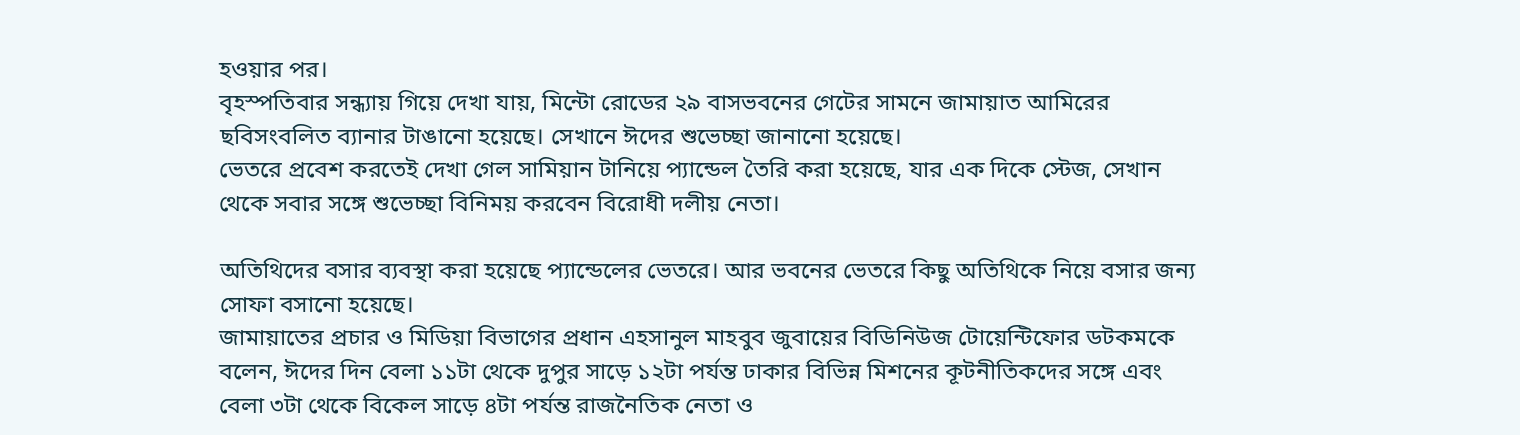হওয়ার পর।
বৃহস্পতিবার সন্ধ্যায় গিয়ে দেখা যায়, মিন্টো রোডের ২৯ বাসভবনের গেটের সামনে জামায়াত আমিরের ছবিসংবলিত ব্যানার টাঙানো হয়েছে। সেখানে ঈদের শুভেচ্ছা জানানো হয়েছে।
ভেতরে প্রবেশ করতেই দেখা গেল সামিয়ান টানিয়ে প্যান্ডেল তৈরি করা হয়েছে, যার এক দিকে স্টেজ, সেখান থেকে সবার সঙ্গে শুভেচ্ছা বিনিময় করবেন বিরোধী দলীয় নেতা।

অতিথিদের বসার ব্যবস্থা করা হয়েছে প্যান্ডেলের ভেতরে। আর ভবনের ভেতরে কিছু অতিথিকে নিয়ে বসার জন্য সোফা বসানো হয়েছে।
জামায়াতের প্রচার ও মিডিয়া বিভাগের প্রধান এহসানুল মাহবুব জুবায়ের বিডিনিউজ টোয়েন্টিফোর ডটকমকে বলেন, ঈদের দিন বেলা ১১টা থেকে দুপুর সাড়ে ১২টা পর্যন্ত ঢাকার বিভিন্ন মিশনের কূটনীতিকদের সঙ্গে এবং বেলা ৩টা থেকে বিকেল সাড়ে ৪টা পর্যন্ত রাজনৈতিক নেতা ও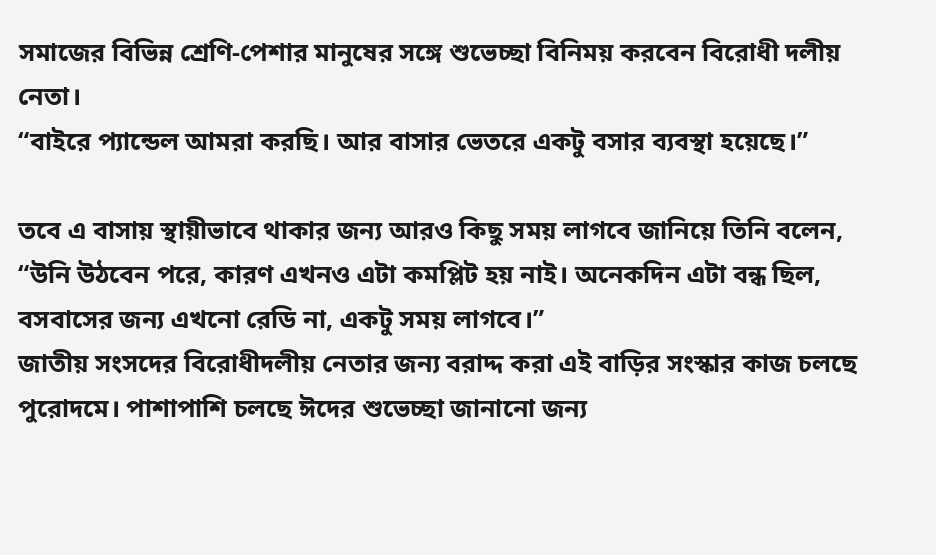সমাজের বিভিন্ন শ্রেণি-পেশার মানুষের সঙ্গে শুভেচ্ছা বিনিময় করবেন বিরোধী দলীয় নেতা।
“বাইরে প্যান্ডেল আমরা করছি। আর বাসার ভেতরে একটু বসার ব্যবস্থা হয়েছে।”

তবে এ বাসায় স্থায়ীভাবে থাকার জন্য আরও কিছু সময় লাগবে জানিয়ে তিনি বলেন, “উনি উঠবেন পরে, কারণ এখনও এটা কমপ্লিট হয় নাই। অনেকদিন এটা বন্ধ ছিল, বসবাসের জন্য এখনো রেডি না, একটু সময় লাগবে।”
জাতীয় সংসদের বিরোধীদলীয় নেতার জন্য বরাদ্দ করা এই বাড়ির সংস্কার কাজ চলছে পুরোদমে। পাশাপাশি চলছে ঈদের শুভেচ্ছা জানানো জন্য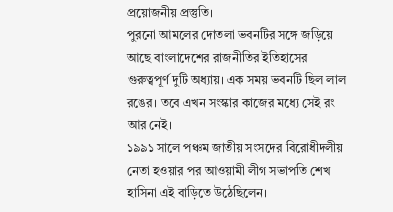প্রয়োজনীয় প্রস্তুতি।
পুরনো আমলের দোতলা ভবনটির সঙ্গে জড়িয়ে আছে বাংলাদেশের রাজনীতির ইতিহাসের গুরুত্বপূর্ণ দুটি অধ্যায়। এক সময় ভবনটি ছিল লাল রঙের। তবে এখন সংস্কার কাজের মধ্যে সেই রং আর নেই।
১৯৯১ সালে পঞ্চম জাতীয় সংসদের বিরোধীদলীয় নেতা হওয়ার পর আওয়ামী লীগ সভাপতি শেখ হাসিনা এই বাড়িতে উঠেছিলেন।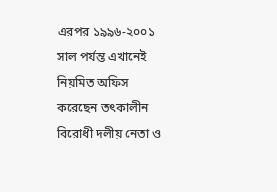এরপর ১৯৯৬-২০০১ সাল পর্যন্ত এখানেই নিয়মিত অফিস করেছেন তৎকালীন বিরোধী দলীয় নেতা ও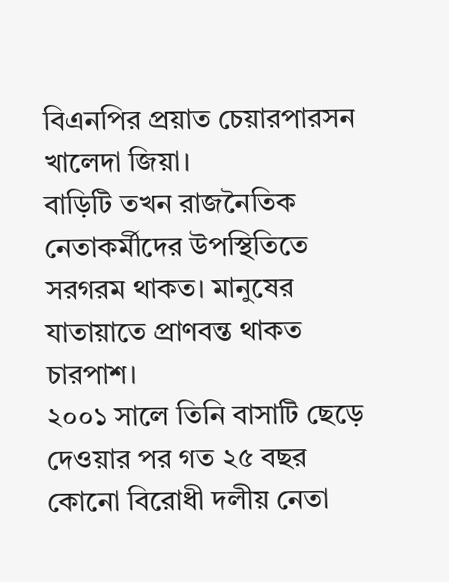বিএনপির প্রয়াত চেয়ারপারসন খালেদা জিয়া।
বাড়িটি তখন রাজনৈতিক নেতাকর্মীদের উপস্থিতিতে সরগরম থাকত। মানুষের যাতায়াতে প্রাণবন্ত থাকত চারপাশ।
২০০১ সালে তিনি বাসাটি ছেড়ে দেওয়ার পর গত ২৫ বছর কোনো বিরোধী দলীয় নেতা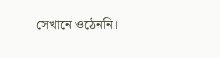সেখানে ওঠেননি।